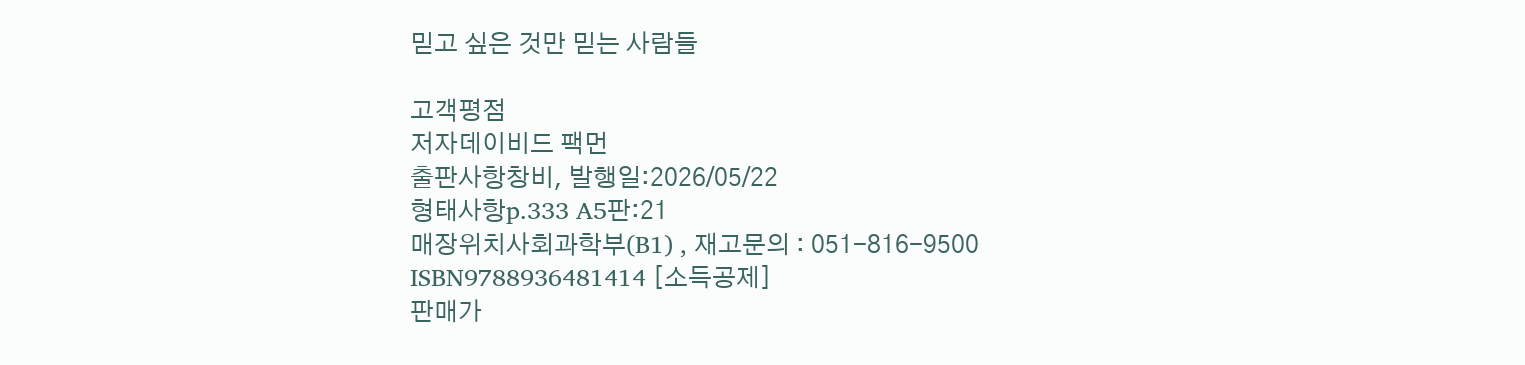믿고 싶은 것만 믿는 사람들

고객평점
저자데이비드 팩먼
출판사항창비, 발행일:2026/05/22
형태사항p.333 A5판:21
매장위치사회과학부(B1) , 재고문의 : 051-816-9500
ISBN9788936481414 [소득공제]
판매가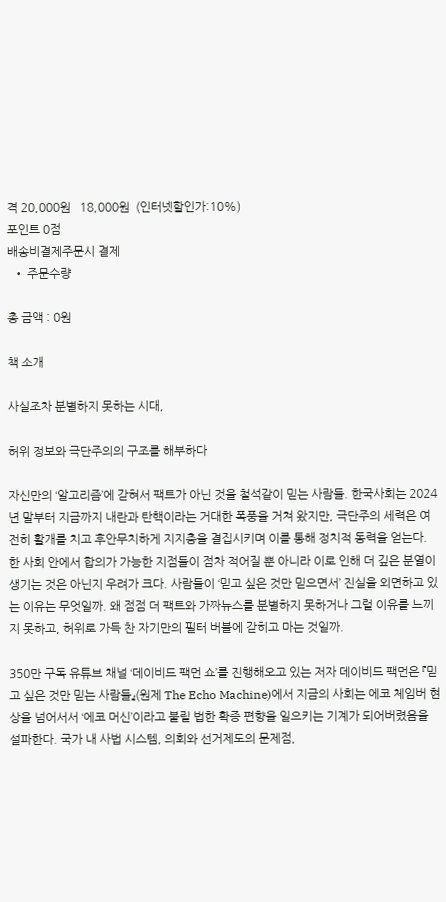격 20,000원   18,000원  (인터넷할인가:10%)
포인트 0점
배송비결제주문시 결제
  • 주문수량

총 금액 : 0원

책 소개

사실조차 분별하지 못하는 시대,

허위 정보와 극단주의의 구조를 해부하다

자신만의 ‘알고리즘’에 갇혀서 팩트가 아닌 것을 철석같이 믿는 사람들. 한국사회는 2024년 말부터 지금까지 내란과 탄핵이라는 거대한 폭풍을 거쳐 왔지만, 극단주의 세력은 여전히 활개를 치고 후안무치하게 지지층을 결집시키며 이를 통해 정치적 동력을 얻는다. 한 사회 안에서 합의가 가능한 지점들이 점차 적어질 뿐 아니라 이로 인해 더 깊은 분열이 생기는 것은 아닌지 우려가 크다. 사람들이 ‘믿고 싶은 것만 믿으면서’ 진실을 외면하고 있는 이유는 무엇일까. 왜 점점 더 팩트와 가짜뉴스를 분별하지 못하거나 그럴 이유를 느끼지 못하고, 허위로 가득 찬 자기만의 필터 버블에 갇히고 마는 것일까.

350만 구독 유튜브 채널 ‘데이비드 팩먼 쇼’를 진행해오고 있는 저자 데이비드 팩먼은 『믿고 싶은 것만 믿는 사람들』(원제 The Echo Machine)에서 지금의 사회는 에코 체임버 현상을 넘어서서 ‘에코 머신’이라고 불릴 법한 확증 편향을 일으키는 기계가 되어버렸음을 설파한다. 국가 내 사법 시스템, 의회와 선거제도의 문제점,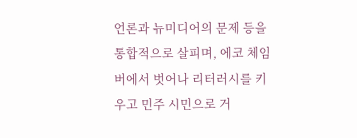언론과 뉴미디어의 문제 등을 통합적으로 살피며, 에코 체임버에서 벗어나 리터러시를 키우고 민주 시민으로 거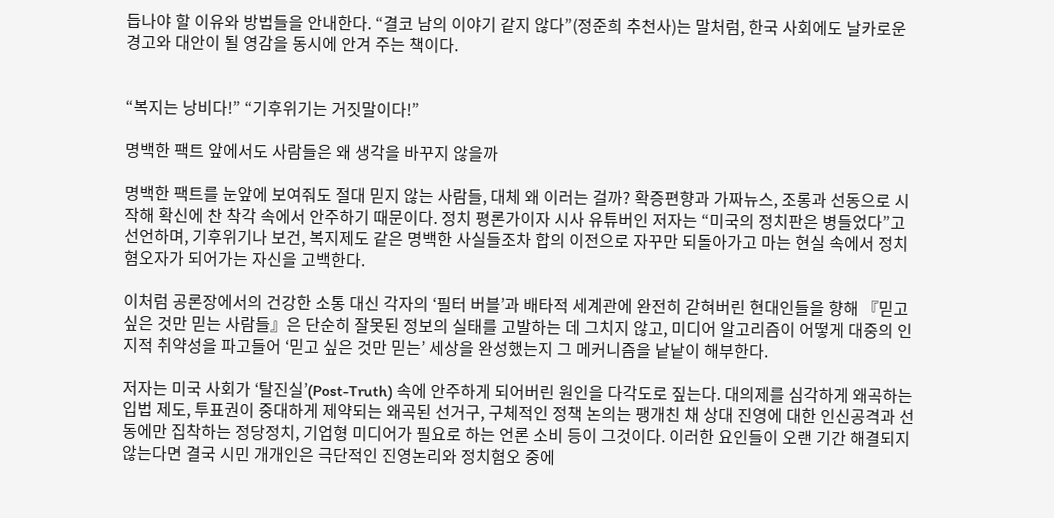듭나야 할 이유와 방법들을 안내한다. “결코 남의 이야기 같지 않다”(정준희 추천사)는 말처럼, 한국 사회에도 날카로운 경고와 대안이 될 영감을 동시에 안겨 주는 책이다.


“복지는 낭비다!” “기후위기는 거짓말이다!”

명백한 팩트 앞에서도 사람들은 왜 생각을 바꾸지 않을까

명백한 팩트를 눈앞에 보여줘도 절대 믿지 않는 사람들, 대체 왜 이러는 걸까? 확증편향과 가짜뉴스, 조롱과 선동으로 시작해 확신에 찬 착각 속에서 안주하기 때문이다. 정치 평론가이자 시사 유튜버인 저자는 “미국의 정치판은 병들었다”고 선언하며, 기후위기나 보건, 복지제도 같은 명백한 사실들조차 합의 이전으로 자꾸만 되돌아가고 마는 현실 속에서 정치 혐오자가 되어가는 자신을 고백한다.

이처럼 공론장에서의 건강한 소통 대신 각자의 ‘필터 버블’과 배타적 세계관에 완전히 갇혀버린 현대인들을 향해 『믿고 싶은 것만 믿는 사람들』은 단순히 잘못된 정보의 실태를 고발하는 데 그치지 않고, 미디어 알고리즘이 어떻게 대중의 인지적 취약성을 파고들어 ‘믿고 싶은 것만 믿는’ 세상을 완성했는지 그 메커니즘을 낱낱이 해부한다.

저자는 미국 사회가 ‘탈진실’(Post-Truth) 속에 안주하게 되어버린 원인을 다각도로 짚는다. 대의제를 심각하게 왜곡하는 입법 제도, 투표권이 중대하게 제약되는 왜곡된 선거구, 구체적인 정책 논의는 팽개친 채 상대 진영에 대한 인신공격과 선동에만 집착하는 정당정치, 기업형 미디어가 필요로 하는 언론 소비 등이 그것이다. 이러한 요인들이 오랜 기간 해결되지 않는다면 결국 시민 개개인은 극단적인 진영논리와 정치혐오 중에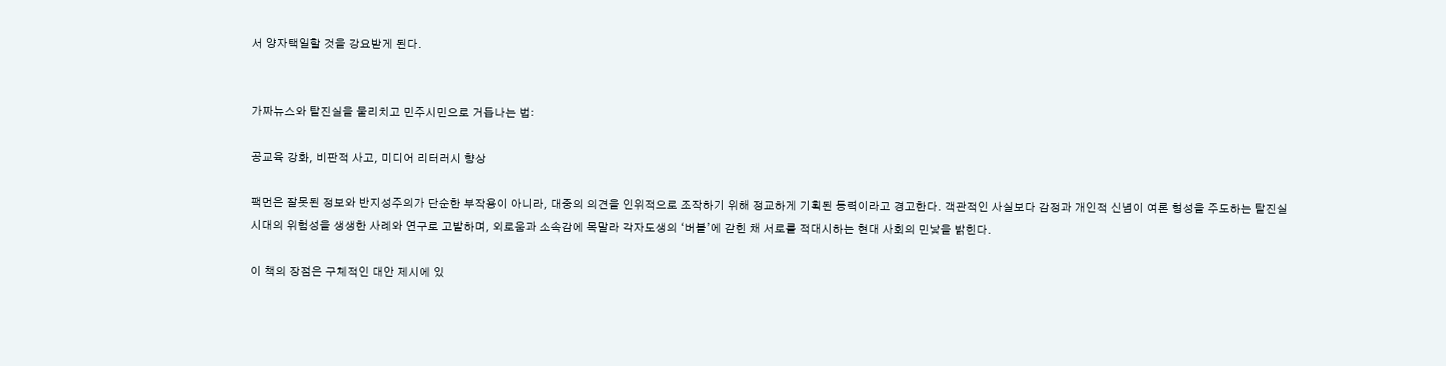서 양자택일할 것을 강요받게 된다.


가짜뉴스와 탈진실을 물리치고 민주시민으로 거듭나는 법:

공교육 강화, 비판적 사고, 미디어 리터러시 향상

팩먼은 잘못된 정보와 반지성주의가 단순한 부작용이 아니라, 대중의 의견을 인위적으로 조작하기 위해 정교하게 기획된 동력이라고 경고한다. 객관적인 사실보다 감정과 개인적 신념이 여론 형성을 주도하는 탈진실 시대의 위험성을 생생한 사례와 연구로 고발하며, 외로움과 소속감에 목말라 각자도생의 ‘버블’에 갇힌 채 서로를 적대시하는 현대 사회의 민낯을 밝힌다.

이 책의 장점은 구체적인 대안 제시에 있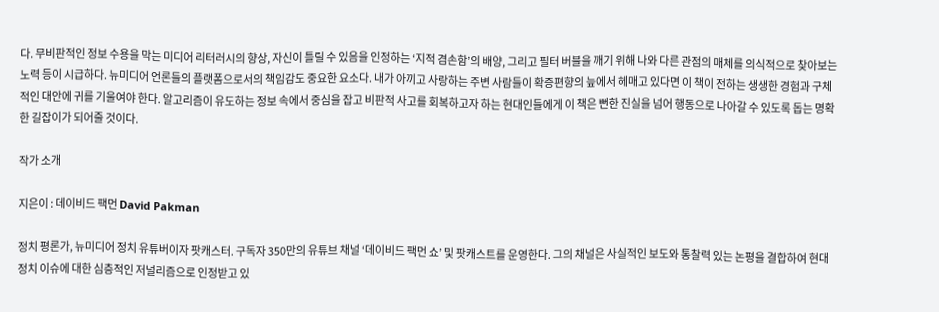다. 무비판적인 정보 수용을 막는 미디어 리터러시의 향상, 자신이 틀릴 수 있음을 인정하는 ‘지적 겸손함’의 배양, 그리고 필터 버블을 깨기 위해 나와 다른 관점의 매체를 의식적으로 찾아보는 노력 등이 시급하다. 뉴미디어 언론들의 플랫폼으로서의 책임감도 중요한 요소다. 내가 아끼고 사랑하는 주변 사람들이 확증편향의 늪에서 헤매고 있다면 이 책이 전하는 생생한 경험과 구체적인 대안에 귀를 기울여야 한다. 알고리즘이 유도하는 정보 속에서 중심을 잡고 비판적 사고를 회복하고자 하는 현대인들에게 이 책은 뻔한 진실을 넘어 행동으로 나아갈 수 있도록 돕는 명확한 길잡이가 되어줄 것이다.

작가 소개

지은이 : 데이비드 팩먼 David Pakman

정치 평론가, 뉴미디어 정치 유튜버이자 팟캐스터. 구독자 350만의 유튜브 채널 ‘데이비드 팩먼 쇼’ 및 팟캐스트를 운영한다. 그의 채널은 사실적인 보도와 통찰력 있는 논평을 결합하여 현대 정치 이슈에 대한 심층적인 저널리즘으로 인정받고 있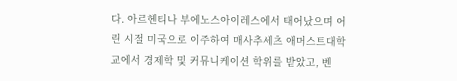다. 아르헨티나 부에노스아이레스에서 태어났으며 어린 시절 미국으로 이주하여 매사추세츠 애머스트대학교에서 경제학 및 커뮤니케이션 학위를 받았고, 벤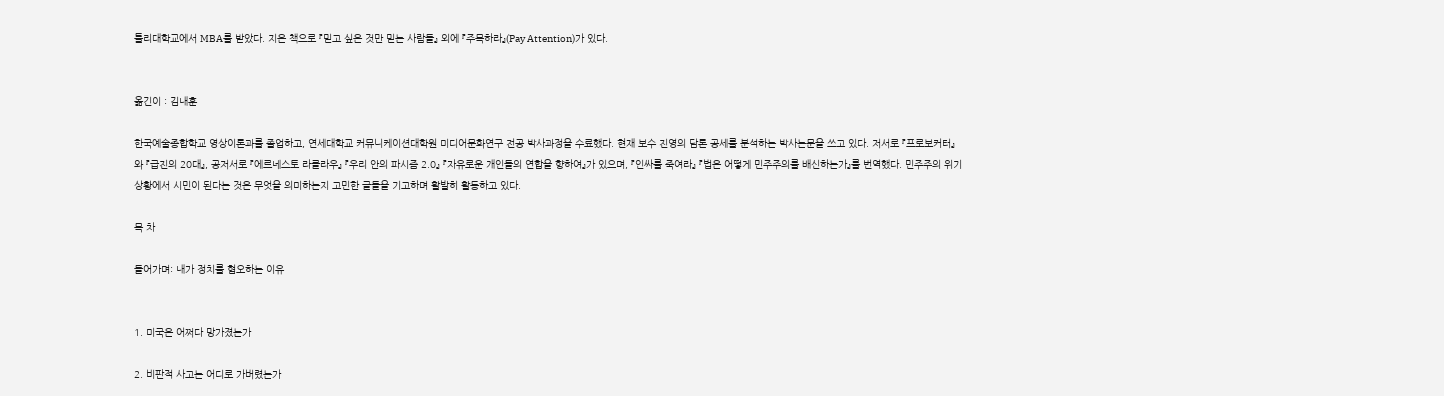틀리대학교에서 MBA를 받았다. 지은 책으로 『믿고 싶은 것만 믿는 사람들』 외에 『주목하라』(Pay Attention)가 있다.


옮긴이 : 김내훈

한국예술종합학교 영상이론과를 졸업하고, 연세대학교 커뮤니케이션대학원 미디어문화연구 전공 박사과정을 수료했다. 현재 보수 진영의 담론 공세를 분석하는 박사논문을 쓰고 있다. 저서로 『프로보커터』와 『급진의 20대』, 공저서로 『에르네스토 라클라우』 『우리 안의 파시즘 2.0』 『자유로운 개인들의 연합을 향하여』가 있으며, 『인싸를 죽여라』 『법은 어떻게 민주주의를 배신하는가』를 번역했다. 민주주의 위기 상황에서 시민이 된다는 것은 무엇을 의미하는지 고민한 글들을 기고하며 활발히 활동하고 있다.

목 차

들어가며: 내가 정치를 혐오하는 이유


1. 미국은 어쩌다 망가졌는가

2. 비판적 사고는 어디로 가버렸는가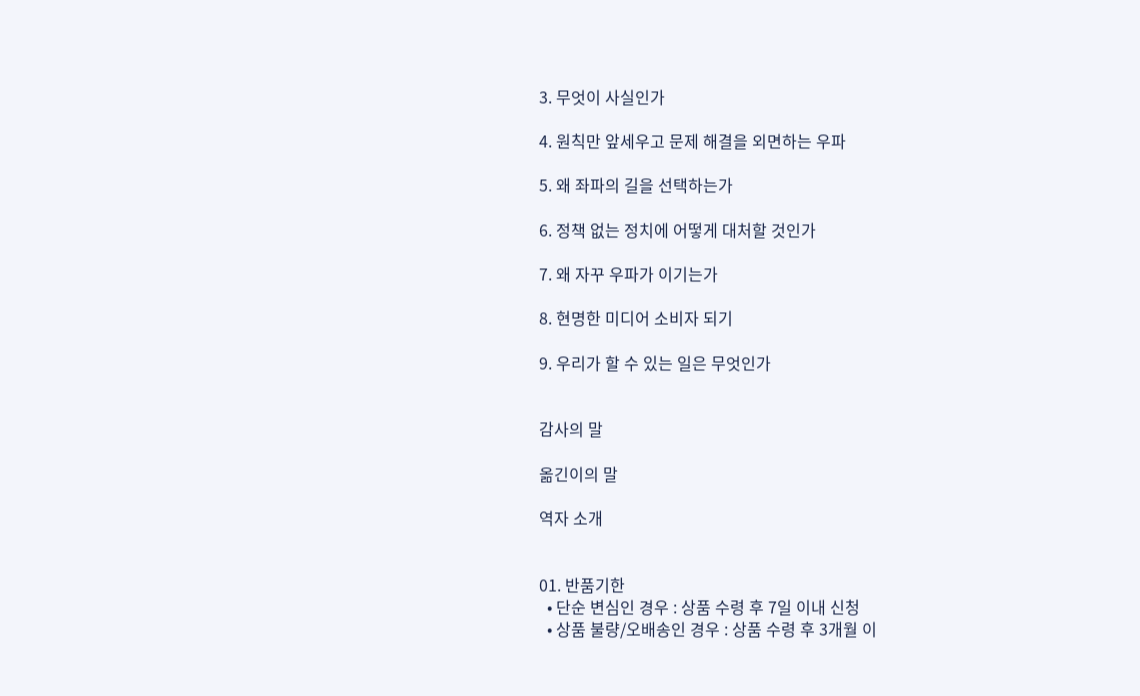3. 무엇이 사실인가

4. 원칙만 앞세우고 문제 해결을 외면하는 우파

5. 왜 좌파의 길을 선택하는가

6. 정책 없는 정치에 어떻게 대처할 것인가

7. 왜 자꾸 우파가 이기는가

8. 현명한 미디어 소비자 되기

9. 우리가 할 수 있는 일은 무엇인가


감사의 말

옮긴이의 말

역자 소개


01. 반품기한
  • 단순 변심인 경우 : 상품 수령 후 7일 이내 신청
  • 상품 불량/오배송인 경우 : 상품 수령 후 3개월 이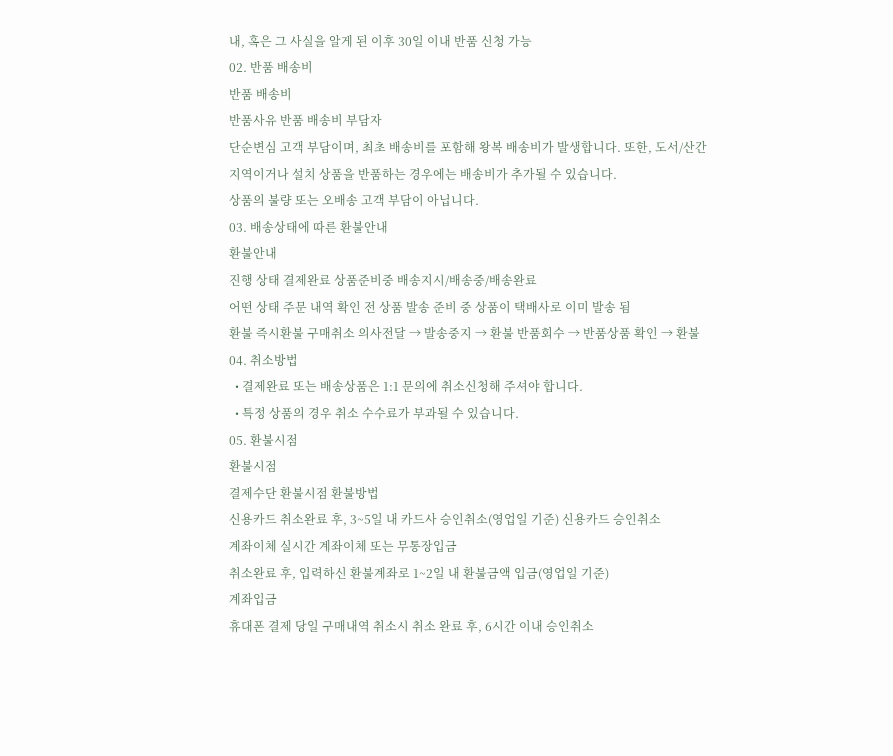내, 혹은 그 사실을 알게 된 이후 30일 이내 반품 신청 가능
02. 반품 배송비
반품 배송비
반품사유 반품 배송비 부담자
단순변심 고객 부담이며, 최초 배송비를 포함해 왕복 배송비가 발생합니다. 또한, 도서/산간지역이거나 설치 상품을 반품하는 경우에는 배송비가 추가될 수 있습니다.
상품의 불량 또는 오배송 고객 부담이 아닙니다.
03. 배송상태에 따른 환불안내
환불안내
진행 상태 결제완료 상품준비중 배송지시/배송중/배송완료
어떤 상태 주문 내역 확인 전 상품 발송 준비 중 상품이 택배사로 이미 발송 됨
환불 즉시환불 구매취소 의사전달 → 발송중지 → 환불 반품회수 → 반품상품 확인 → 환불
04. 취소방법
  • 결제완료 또는 배송상품은 1:1 문의에 취소신청해 주셔야 합니다.
  • 특정 상품의 경우 취소 수수료가 부과될 수 있습니다.
05. 환불시점
환불시점
결제수단 환불시점 환불방법
신용카드 취소완료 후, 3~5일 내 카드사 승인취소(영업일 기준) 신용카드 승인취소
계좌이체 실시간 계좌이체 또는 무통장입금
취소완료 후, 입력하신 환불계좌로 1~2일 내 환불금액 입금(영업일 기준)
계좌입금
휴대폰 결제 당일 구매내역 취소시 취소 완료 후, 6시간 이내 승인취소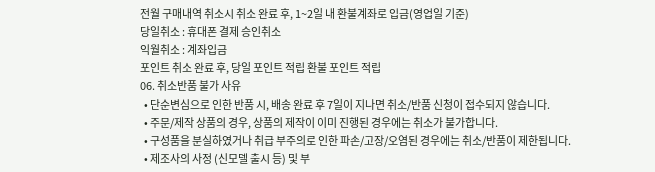전월 구매내역 취소시 취소 완료 후, 1~2일 내 환불계좌로 입금(영업일 기준)
당일취소 : 휴대폰 결제 승인취소
익월취소 : 계좌입금
포인트 취소 완료 후, 당일 포인트 적립 환불 포인트 적립
06. 취소반품 불가 사유
  • 단순변심으로 인한 반품 시, 배송 완료 후 7일이 지나면 취소/반품 신청이 접수되지 않습니다.
  • 주문/제작 상품의 경우, 상품의 제작이 이미 진행된 경우에는 취소가 불가합니다.
  • 구성품을 분실하였거나 취급 부주의로 인한 파손/고장/오염된 경우에는 취소/반품이 제한됩니다.
  • 제조사의 사정 (신모델 출시 등) 및 부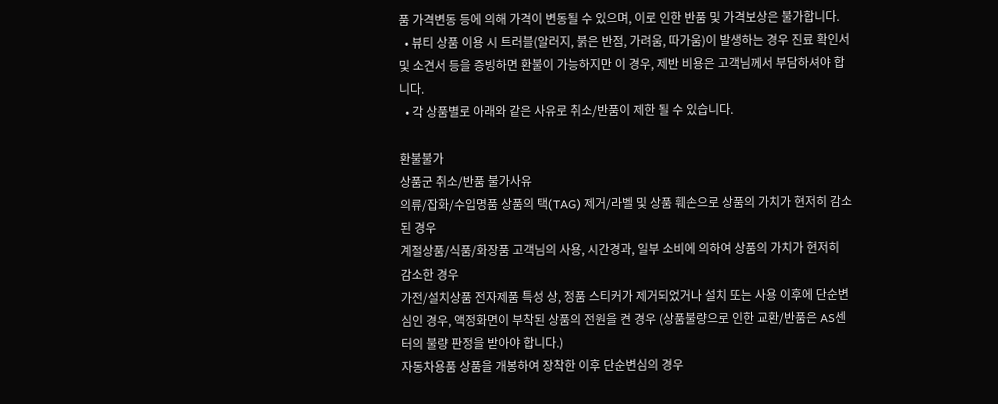품 가격변동 등에 의해 가격이 변동될 수 있으며, 이로 인한 반품 및 가격보상은 불가합니다.
  • 뷰티 상품 이용 시 트러블(알러지, 붉은 반점, 가려움, 따가움)이 발생하는 경우 진료 확인서 및 소견서 등을 증빙하면 환불이 가능하지만 이 경우, 제반 비용은 고객님께서 부담하셔야 합니다.
  • 각 상품별로 아래와 같은 사유로 취소/반품이 제한 될 수 있습니다.

환불불가
상품군 취소/반품 불가사유
의류/잡화/수입명품 상품의 택(TAG) 제거/라벨 및 상품 훼손으로 상품의 가치가 현저히 감소된 경우
계절상품/식품/화장품 고객님의 사용, 시간경과, 일부 소비에 의하여 상품의 가치가 현저히 감소한 경우
가전/설치상품 전자제품 특성 상, 정품 스티커가 제거되었거나 설치 또는 사용 이후에 단순변심인 경우, 액정화면이 부착된 상품의 전원을 켠 경우 (상품불량으로 인한 교환/반품은 AS센터의 불량 판정을 받아야 합니다.)
자동차용품 상품을 개봉하여 장착한 이후 단순변심의 경우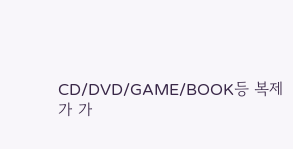CD/DVD/GAME/BOOK등 복제가 가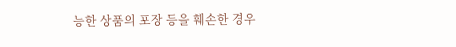능한 상품의 포장 등을 훼손한 경우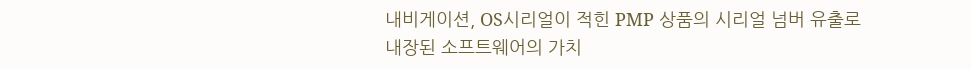내비게이션, OS시리얼이 적힌 PMP 상품의 시리얼 넘버 유출로 내장된 소프트웨어의 가치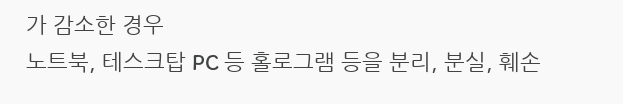가 감소한 경우
노트북, 테스크탑 PC 등 홀로그램 등을 분리, 분실, 훼손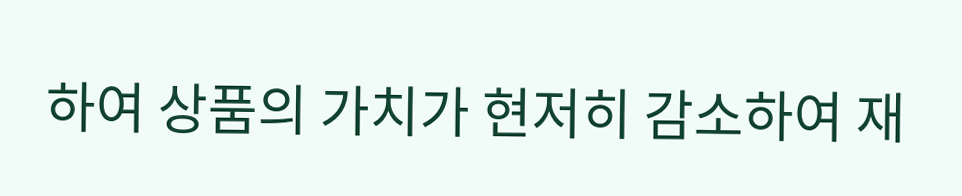하여 상품의 가치가 현저히 감소하여 재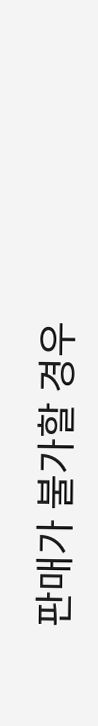판매가 불가할 경우